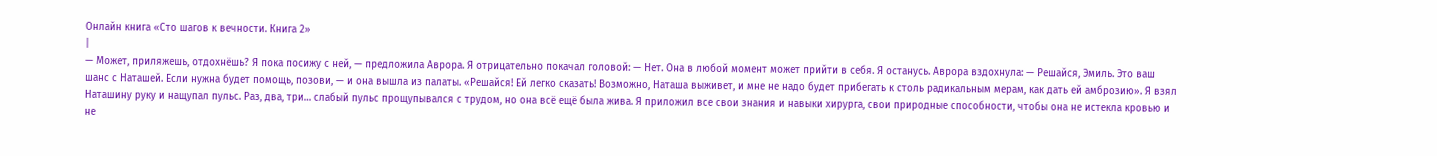Онлайн книга «Сто шагов к вечности. Книга 2»
|
— Может, приляжешь, отдохнёшь? Я пока посижу с ней, — предложила Аврора. Я отрицательно покачал головой: — Нет. Она в любой момент может прийти в себя. Я останусь. Аврора вздохнула: — Решайся, Эмиль. Это ваш шанс с Наташей. Если нужна будет помощь, позови, — и она вышла из палаты. «Решайся! Ей легко сказать! Возможно, Наташа выживет, и мне не надо будет прибегать к столь радикальным мерам, как дать ей амброзию». Я взял Наташину руку и нащупал пульс. Раз, два, три… слабый пульс прощупывался с трудом, но она всё ещё была жива. Я приложил все свои знания и навыки хирурга, свои природные способности, чтобы она не истекла кровью и не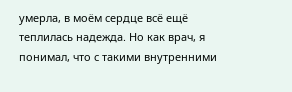умерла, в моём сердце всё ещё теплилась надежда. Но как врач, я понимал, что с такими внутренними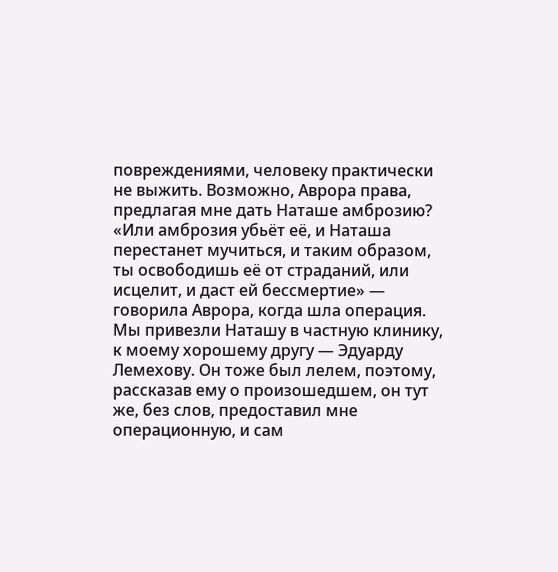повреждениями, человеку практически не выжить. Возможно, Аврора права, предлагая мне дать Наташе амброзию? «Или амброзия убьёт её, и Наташа перестанет мучиться, и таким образом, ты освободишь её от страданий, или исцелит, и даст ей бессмертие» — говорила Аврора, когда шла операция. Мы привезли Наташу в частную клинику, к моему хорошему другу — Эдуарду Лемехову. Он тоже был лелем, поэтому, рассказав ему о произошедшем, он тут же, без слов, предоставил мне операционную, и сам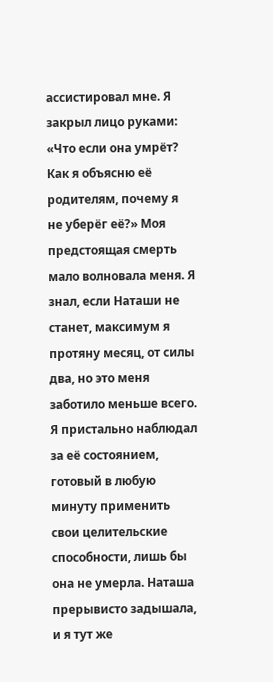ассистировал мне. Я закрыл лицо руками: «Что если она умрёт? Как я объясню её родителям, почему я не уберёг её?» Моя предстоящая смерть мало волновала меня. Я знал, если Наташи не станет, максимум я протяну месяц, от силы два, но это меня заботило меньше всего. Я пристально наблюдал за её состоянием, готовый в любую минуту применить свои целительские способности, лишь бы она не умерла. Наташа прерывисто задышала, и я тут же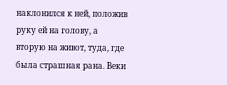наклонился к ней, положив руку ей на голову, а вторую на живот, туда, где была страшная рана. Веки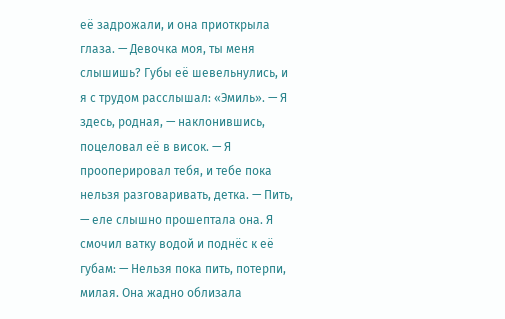её задрожали, и она приоткрыла глаза. — Девочка моя, ты меня слышишь? Губы её шевельнулись, и я с трудом расслышал: «Эмиль». — Я здесь, родная, — наклонившись, поцеловал её в висок. — Я прооперировал тебя, и тебе пока нельзя разговаривать, детка. — Пить, — еле слышно прошептала она. Я смочил ватку водой и поднёс к её губам: — Нельзя пока пить, потерпи, милая. Она жадно облизала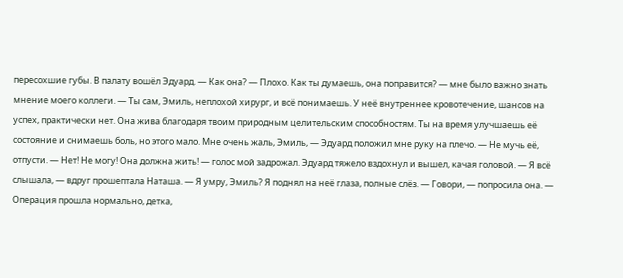пересохшие губы. В палату вошёл Эдуард. — Как она? — Плохо. Как ты думаешь, она поправится? — мне было важно знать мнение моего коллеги. — Ты сам, Эмиль, неплохой хирург, и всё понимаешь. У неё внутреннее кровотечение, шансов на успех, практически нет. Она жива благодаря твоим природным целительским способностям. Ты на время улучшаешь её состояние и снимаешь боль, но этого мало. Мне очень жаль, Эмиль, — Эдуард положил мне руку на плечо. — Не мучь её, отпусти. — Нет! Не могу! Она должна жить! — голос мой задрожал. Эдуард тяжело вздохнул и вышел, качая головой. — Я всё слышала, — вдруг прошептала Наташа. — Я умру, Эмиль? Я поднял на неё глаза, полные слёз. — Говори, — попросила она. — Операция прошла нормально, детка,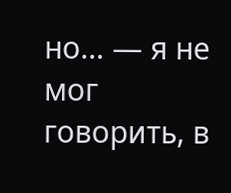но… — я не мог говорить, в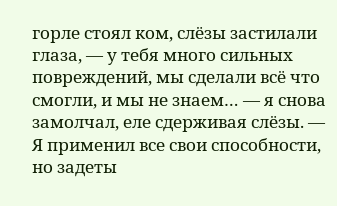горле стоял ком, слёзы застилали глаза, — у тебя много сильных повреждений, мы сделали всё что смогли, и мы не знаем… — я снова замолчал, еле сдерживая слёзы. — Я применил все свои способности, но задеты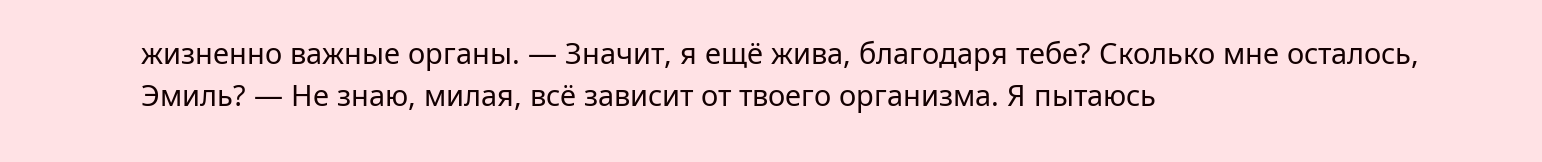жизненно важные органы. — Значит, я ещё жива, благодаря тебе? Сколько мне осталось, Эмиль? — Не знаю, милая, всё зависит от твоего организма. Я пытаюсь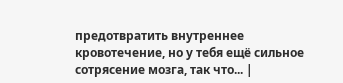предотвратить внутреннее кровотечение, но у тебя ещё сильное сотрясение мозга, так что... |